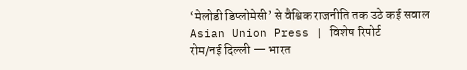‘मेलोडी डिप्लोमेसी’ से वैश्विक राजनीति तक उठे कई सवाल
Asian Union Press | विशेष रिपोर्ट
रोम/नई दिल्ली — भारत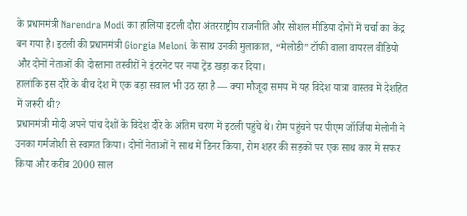के प्रधानमंत्री Narendra Modi का हालिया इटली दौरा अंतरराष्ट्रीय राजनीति और सोशल मीडिया दोनों में चर्चा का केंद्र बन गया है। इटली की प्रधानमंत्री Giorgia Meloni के साथ उनकी मुलाकात, “मेलोडी” टॉफी वाला वायरल वीडियो और दोनों नेताओं की दोस्ताना तस्वीरों ने इंटरनेट पर नया ट्रेंड खड़ा कर दिया।
हालांकि इस दौरे के बीच देश में एक बड़ा सवाल भी उठ रहा है — क्या मौजूदा समय में यह विदेश यात्रा वास्तव में देशहित में जरूरी थी?
प्रधानमंत्री मोदी अपने पांच देशों के विदेश दौरे के अंतिम चरण में इटली पहुंचे थे। रोम पहुंचने पर पीएम जॉर्जिया मेलोनी ने उनका गर्मजोशी से स्वागत किया। दोनों नेताओं ने साथ में डिनर किया, रोम शहर की सड़कों पर एक साथ कार में सफर किया और करीब 2000 साल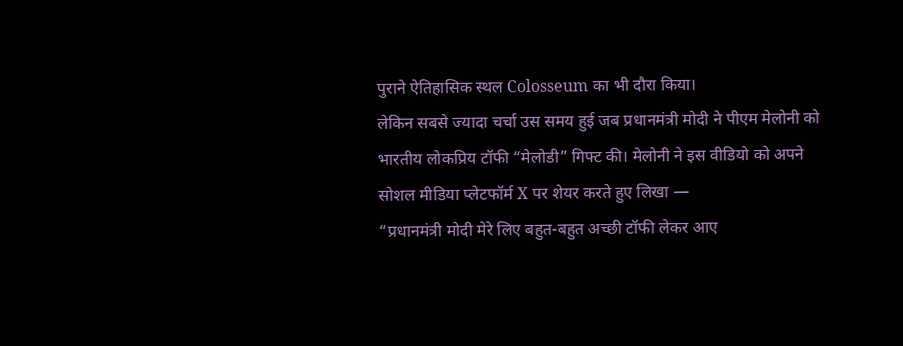पुराने ऐतिहासिक स्थल Colosseum का भी दौरा किया।
लेकिन सबसे ज्यादा चर्चा उस समय हुई जब प्रधानमंत्री मोदी ने पीएम मेलोनी को भारतीय लोकप्रिय टॉफी “मेलोडी” गिफ्ट की। मेलोनी ने इस वीडियो को अपने सोशल मीडिया प्लेटफॉर्म X पर शेयर करते हुए लिखा —
“प्रधानमंत्री मोदी मेरे लिए बहुत-बहुत अच्छी टॉफी लेकर आए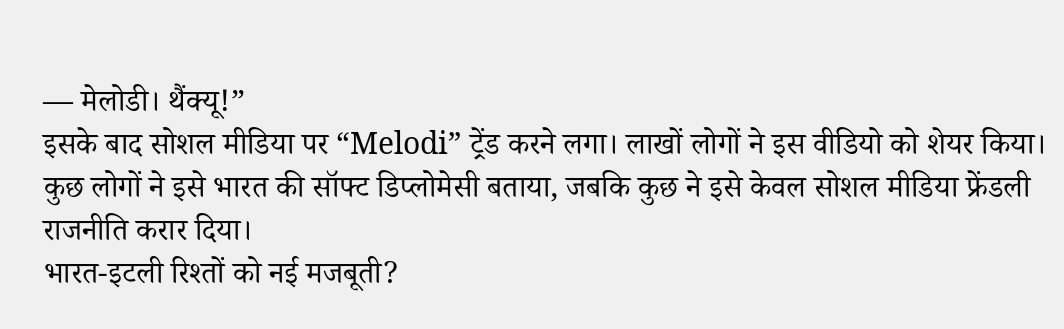— मेलोडी। थैंक्यू!”
इसके बाद सोशल मीडिया पर “Melodi” ट्रेंड करने लगा। लाखों लोगों ने इस वीडियो को शेयर किया। कुछ लोगों ने इसे भारत की सॉफ्ट डिप्लोमेसी बताया, जबकि कुछ ने इसे केवल सोशल मीडिया फ्रेंडली राजनीति करार दिया।
भारत-इटली रिश्तों को नई मजबूती?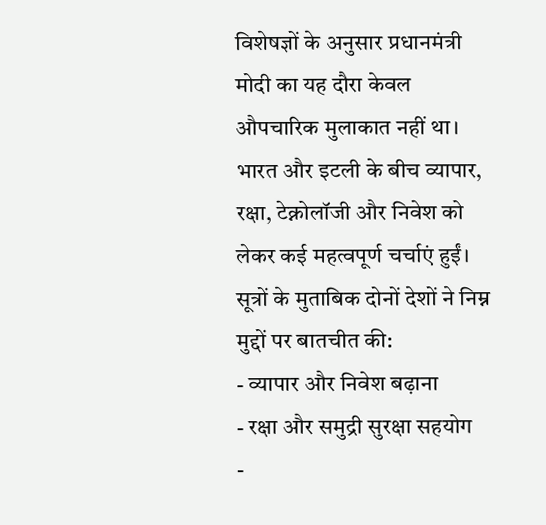विशेषज्ञों के अनुसार प्रधानमंत्री मोदी का यह दौरा केवल औपचारिक मुलाकात नहीं था। भारत और इटली के बीच व्यापार, रक्षा, टेक्नोलॉजी और निवेश को लेकर कई महत्वपूर्ण चर्चाएं हुईं।
सूत्रों के मुताबिक दोनों देशों ने निम्न मुद्दों पर बातचीत की:
- व्यापार और निवेश बढ़ाना
- रक्षा और समुद्री सुरक्षा सहयोग
-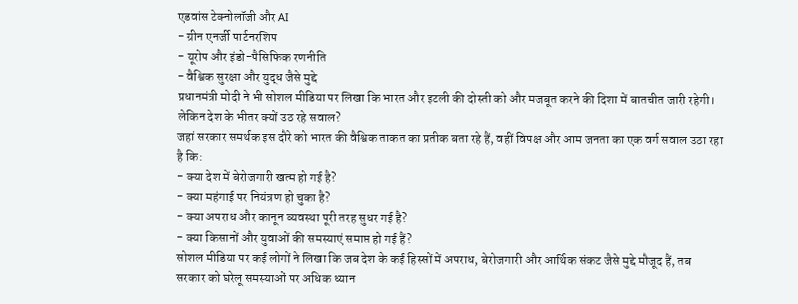एडवांस टेक्नोलॉजी और AI
- ग्रीन एनर्जी पार्टनरशिप
- यूरोप और इंडो-पैसिफिक रणनीति
- वैश्विक सुरक्षा और युद्ध जैसे मुद्दे
प्रधानमंत्री मोदी ने भी सोशल मीडिया पर लिखा कि भारत और इटली की दोस्ती को और मजबूत करने की दिशा में बातचीत जारी रहेगी।
लेकिन देश के भीतर क्यों उठ रहे सवाल?
जहां सरकार समर्थक इस दौरे को भारत की वैश्विक ताकत का प्रतीक बता रहे हैं, वहीं विपक्ष और आम जनता का एक वर्ग सवाल उठा रहा है कि:
- क्या देश में बेरोजगारी खत्म हो गई है?
- क्या महंगाई पर नियंत्रण हो चुका है?
- क्या अपराध और कानून व्यवस्था पूरी तरह सुधर गई है?
- क्या किसानों और युवाओं की समस्याएं समाप्त हो गई हैं?
सोशल मीडिया पर कई लोगों ने लिखा कि जब देश के कई हिस्सों में अपराध, बेरोजगारी और आर्थिक संकट जैसे मुद्दे मौजूद हैं, तब सरकार को घरेलू समस्याओं पर अधिक ध्यान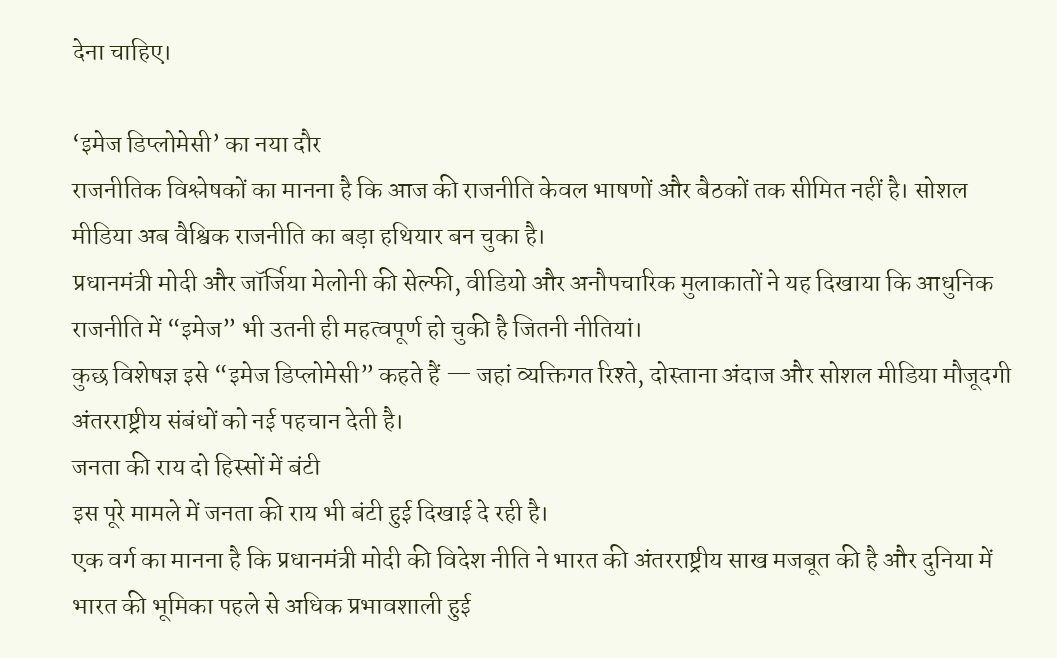देना चाहिए।

‘इमेज डिप्लोमेसी’ का नया दौर
राजनीतिक विश्लेषकों का मानना है कि आज की राजनीति केवल भाषणों और बैठकों तक सीमित नहीं है। सोशल मीडिया अब वैश्विक राजनीति का बड़ा हथियार बन चुका है।
प्रधानमंत्री मोदी और जॉर्जिया मेलोनी की सेल्फी, वीडियो और अनौपचारिक मुलाकातों ने यह दिखाया कि आधुनिक राजनीति में “इमेज” भी उतनी ही महत्वपूर्ण हो चुकी है जितनी नीतियां।
कुछ विशेषज्ञ इसे “इमेज डिप्लोमेसी” कहते हैं — जहां व्यक्तिगत रिश्ते, दोस्ताना अंदाज और सोशल मीडिया मौजूदगी अंतरराष्ट्रीय संबंधों को नई पहचान देती है।
जनता की राय दो हिस्सों में बंटी
इस पूरे मामले में जनता की राय भी बंटी हुई दिखाई दे रही है।
एक वर्ग का मानना है कि प्रधानमंत्री मोदी की विदेश नीति ने भारत की अंतरराष्ट्रीय साख मजबूत की है और दुनिया में भारत की भूमिका पहले से अधिक प्रभावशाली हुई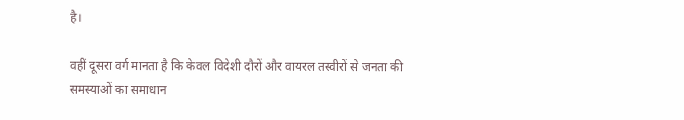है।

वहीं दूसरा वर्ग मानता है कि केवल विदेशी दौरों और वायरल तस्वीरों से जनता की समस्याओं का समाधान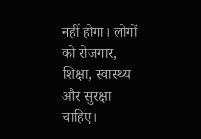नहीं होगा। लोगों को रोजगार, शिक्षा, स्वास्थ्य और सुरक्षा चाहिए।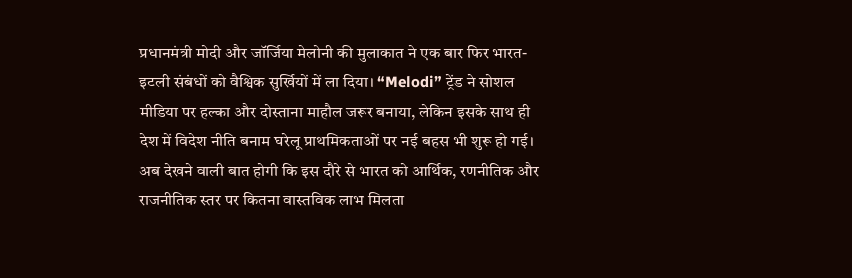प्रधानमंत्री मोदी और जॉर्जिया मेलोनी की मुलाकात ने एक बार फिर भारत-इटली संबंधों को वैश्विक सुर्खियों में ला दिया। “Melodi” ट्रेंड ने सोशल मीडिया पर हल्का और दोस्ताना माहौल जरूर बनाया, लेकिन इसके साथ ही देश में विदेश नीति बनाम घरेलू प्राथमिकताओं पर नई बहस भी शुरू हो गई।
अब देखने वाली बात होगी कि इस दौरे से भारत को आर्थिक, रणनीतिक और राजनीतिक स्तर पर कितना वास्तविक लाभ मिलता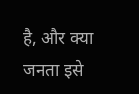है, और क्या जनता इसे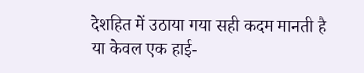देशहित में उठाया गया सही कदम मानती है या केवल एक हाई-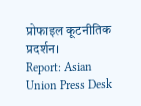प्रोफाइल कूटनीतिक प्रदर्शन।
Report: Asian Union Press Desk